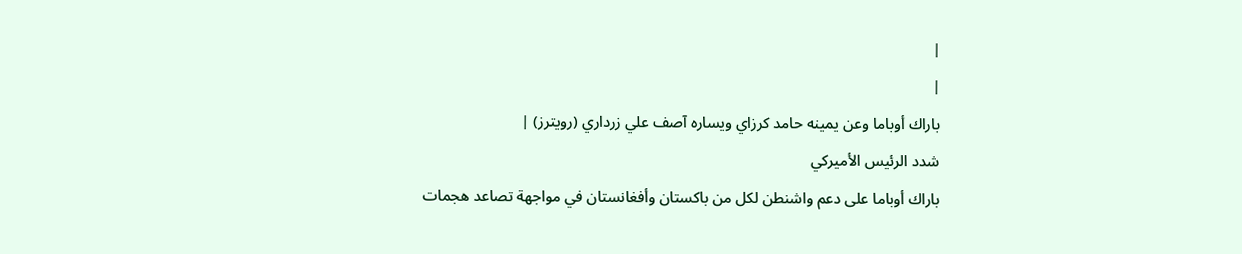|
|
باراك أوباما وعن يمينه حامد كرزاي ويساره آصف علي زرداري (رويترز) |
شدد الرئيس الأميركي
باراك أوباما على دعم واشنطن لكل من باكستان وأفغانستان في مواجهة تصاعد هجمات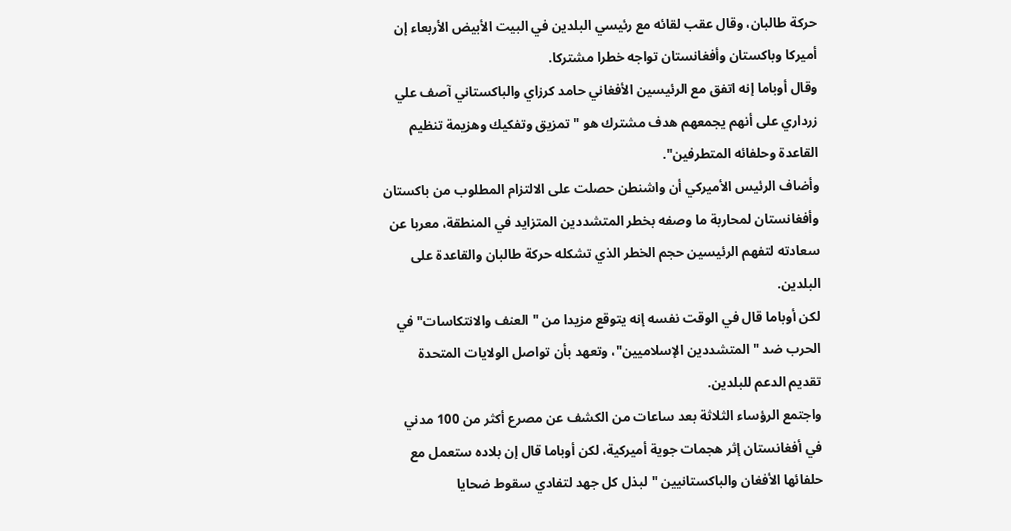حركة طالبان، وقال عقب لقائه مع رئيسي البلدين في البيت الأبيض الأربعاء إن أميركا وباكستان وأفغانستان تواجه خطرا مشتركا.
وقال أوباما إنه اتفق مع الرئيسين الأفغاني حامد كرزاي والباكستاني آصف علي زرداري على أنهم يجمعهم هدف مشترك هو "تمزيق وتفكيك وهزيمة تنظيم القاعدة وحلفائه المتطرفين".
وأضاف الرئيس الأميركي أن واشنطن حصلت على الالتزام المطلوب من باكستان وأفغانستان لمحاربة ما وصفه بخطر المتشددين المتزايد في المنطقة، معربا عن سعادته لتفهم الرئيسين حجم الخطر الذي تشكله حركة طالبان والقاعدة على البلدين.
لكن أوباما قال في الوقت نفسه إنه يتوقع مزيدا من "العنف والانتكاسات" في الحرب ضد "المتشددين الإسلاميين"، وتعهد بأن تواصل الولايات المتحدة تقديم الدعم للبلدين.
واجتمع الرؤساء الثلاثة بعد ساعات من الكشف عن مصرع أكثر من 100 مدني في أفغانستان إثر هجمات جوية أميركية، لكن أوباما قال إن بلاده ستعمل مع حلفائها الأفغان والباكستانيين "لبذل كل جهد لتفادي سقوط ضحايا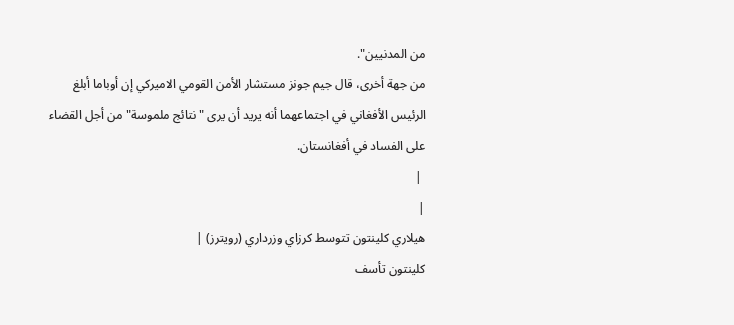من المدنيين".
من جهة أخرى، قال جيم جونز مستشار الأمن القومي الاميركي إن أوباما أبلغ الرئيس الأفغاني في اجتماعهما أنه يريد أن يرى "نتائج ملموسة" من أجل القضاء على الفساد في أفغانستان.
 |
|
هيلاري كلينتون تتوسط كرزاي وزرداري (رويترز) |
كلينتون تأسف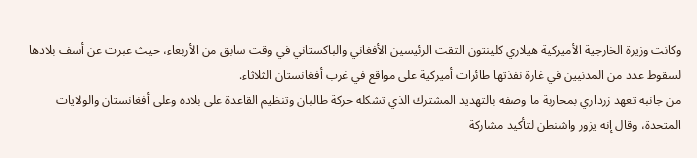وكانت وزيرة الخارجية الأميركية هيلاري كلينتون التقت الرئيسين الأفغاني والباكستاني في وقت سابق من الأربعاء، حيث عبرت عن أسف بلادها لسقوط عدد من المدنيين في غارة نفذتها طائرات أميركية على مواقع في غرب أفغانستان الثلاثاء.
من جانبه تعهد زرداري بمحاربة ما وصفه بالتهديد المشترك الذي تشكله حركة طالبان وتنظيم القاعدة على بلاده وعلى أفغانستان والولايات المتحدة، وقال إنه يزور واشنطن لتأكيد مشاركة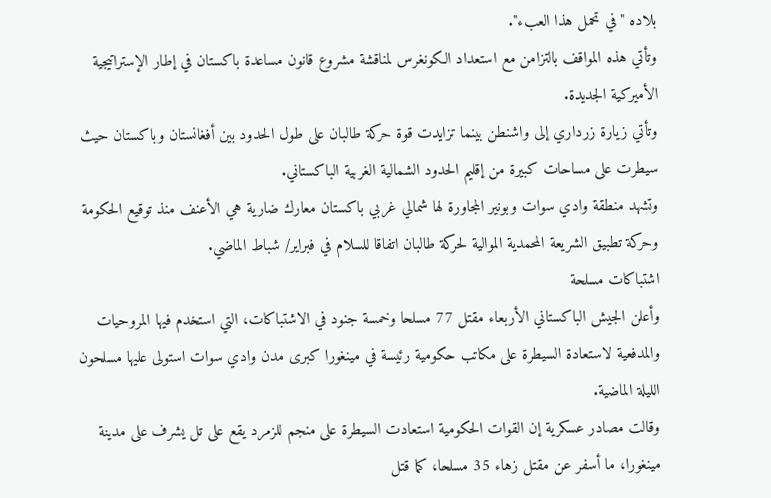بلاده "في تحمل هذا العبء".
وتأتي هذه المواقف بالتزامن مع استعداد الكونغرس لمناقشة مشروع قانون مساعدة باكستان في إطار الإستراتيجية الأميركية الجديدة.
وتأتي زيارة زرداري إلى واشنطن بينما تزايدت قوة حركة طالبان على طول الحدود بين أفغانستان وباكستان حيث سيطرت على مساحات كبيرة من إقليم الحدود الشمالية الغربية الباكستاني.
وتشهد منطقة وادي سوات وبونير المجاورة لها شمالي غربي باكستان معارك ضارية هي الأعنف منذ توقيع الحكومة وحركة تطبيق الشريعة المحمدية الموالية لحركة طالبان اتفاقا للسلام في فبراير/ شباط الماضي.
اشتباكات مسلحة
وأعلن الجيش الباكستاني الأربعاء مقتل 77 مسلحا وخمسة جنود في الاشتباكات، التي استخدم فيها المروحيات والمدفعية لاستعادة السيطرة على مكاتب حكومية رئيسة في مينغورا كبرى مدن وادي سوات استولى عليها مسلحون الليلة الماضية.
وقالت مصادر عسكرية إن القوات الحكومية استعادت السيطرة على منجم للزمرد يقع على تل يشرف على مدينة مينغورا، ما أسفر عن مقتل زهاء 35 مسلحا، كما قتل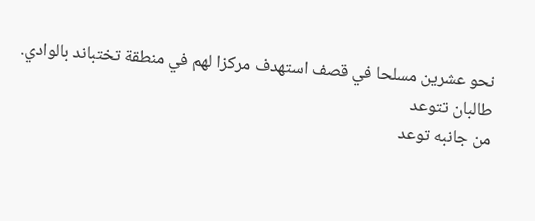نحو عشرين مسلحا في قصف استهدف مركزا لهم في منطقة تختباند بالوادي.
طالبان تتوعد
من جانبه توعد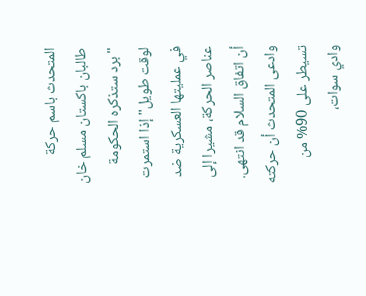المتحدث باسم حركة طالبان باكستان مسلم خان "برد ستذكره الحكومة لوقت طويل" إذا استمرت في عمليتها العسكرية ضد عناصر الحركة، مشيرا إلى أن اتفاق السلام قد انتهى.
وادعى المتحدث أن حركته تسيطر على 90% من وادي سوات،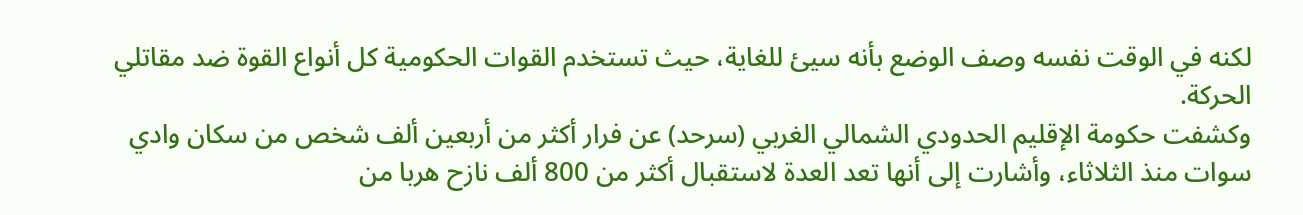لكنه في الوقت نفسه وصف الوضع بأنه سيئ للغاية، حيث تستخدم القوات الحكومية كل أنواع القوة ضد مقاتلي الحركة.
وكشفت حكومة الإقليم الحدودي الشمالي الغربي (سرحد) عن فرار أكثر من أربعين ألف شخص من سكان وادي سوات منذ الثلاثاء، وأشارت إلى أنها تعد العدة لاستقبال أكثر من 800 ألف نازح هربا من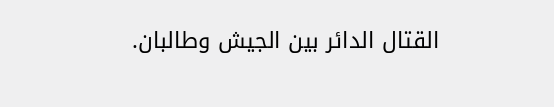القتال الدائر بين الجيش وطالبان.